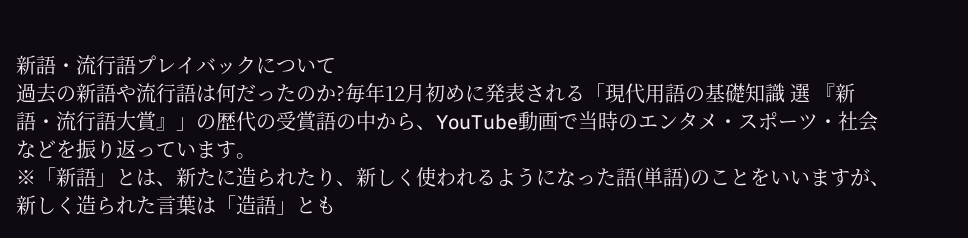新語・流行語プレイバックについて
過去の新語や流行語は何だったのか?毎年12月初めに発表される「現代用語の基礎知識 選 『新語・流行語大賞』」の歴代の受賞語の中から、YouTube動画で当時のエンタメ・スポーツ・社会などを振り返っています。
※「新語」とは、新たに造られたり、新しく使われるようになった語(単語)のことをいいますが、新しく造られた言葉は「造語」とも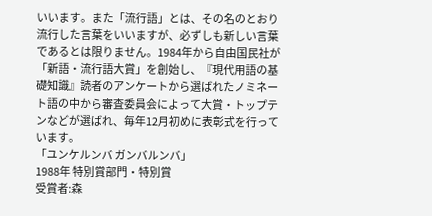いいます。また「流行語」とは、その名のとおり流行した言葉をいいますが、必ずしも新しい言葉であるとは限りません。1984年から自由国民社が「新語・流行語大賞」を創始し、『現代用語の基礎知識』読者のアンケートから選ばれたノミネート語の中から審査委員会によって大賞・トップテンなどが選ばれ、毎年12月初めに表彰式を行っています。
「ユンケルンバ ガンバルンバ」
1988年 特別賞部門・特別賞
受賞者:森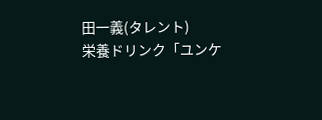田一義(タレント)
栄養ドリンク「ユンケ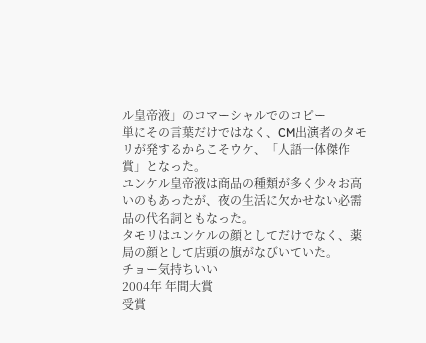ル皇帝液」のコマーシャルでのコピー
単にその言葉だけではなく、CM出演者のタモリが発するからこそウケ、「人語一体傑作賞」となった。
ユンケル皇帝液は商品の種類が多く少々お高いのもあったが、夜の生活に欠かせない必需品の代名詞ともなった。
タモリはユンケルの顔としてだけでなく、薬局の顔として店頭の旗がなびいていた。
チョー気持ちいい
2004年 年間大賞
受賞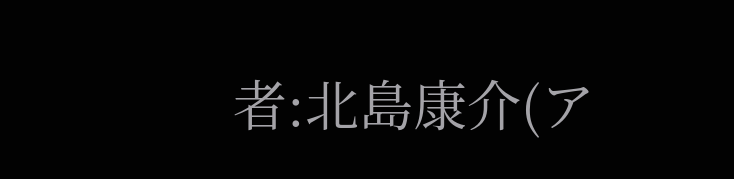者:北島康介(ア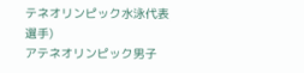テネオリンピック水泳代表選手)
アテネオリンピック男子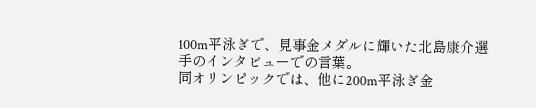100m平泳ぎで、見事金メダルに輝いた北島康介選手のインタビューでの言葉。
同オリンピックでは、他に200m平泳ぎ金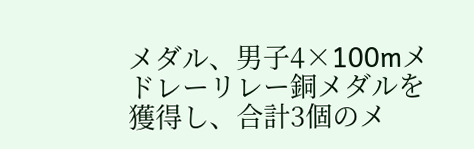メダル、男子4×100mメドレーリレー銅メダルを獲得し、合計3個のメ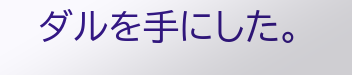ダルを手にした。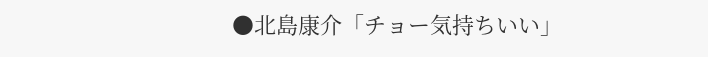●北島康介「チョー気持ちいい」